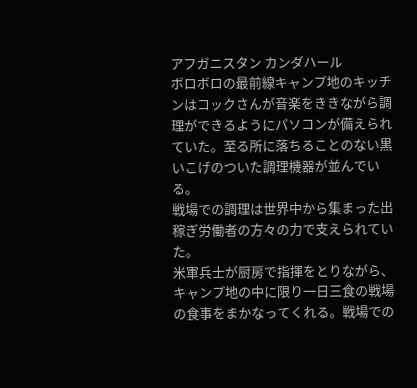アフガニスタン カンダハール
ボロボロの最前線キャンプ地のキッチンはコックさんが音楽をききながら調理ができるようにパソコンが備えられていた。至る所に落ちることのない黒いこげのついた調理機器が並んでいる。
戦場での調理は世界中から集まった出稼ぎ労働者の方々の力で支えられていた。
米軍兵士が厨房で指揮をとりながら、キャンプ地の中に限り一日三食の戦場の食事をまかなってくれる。戦場での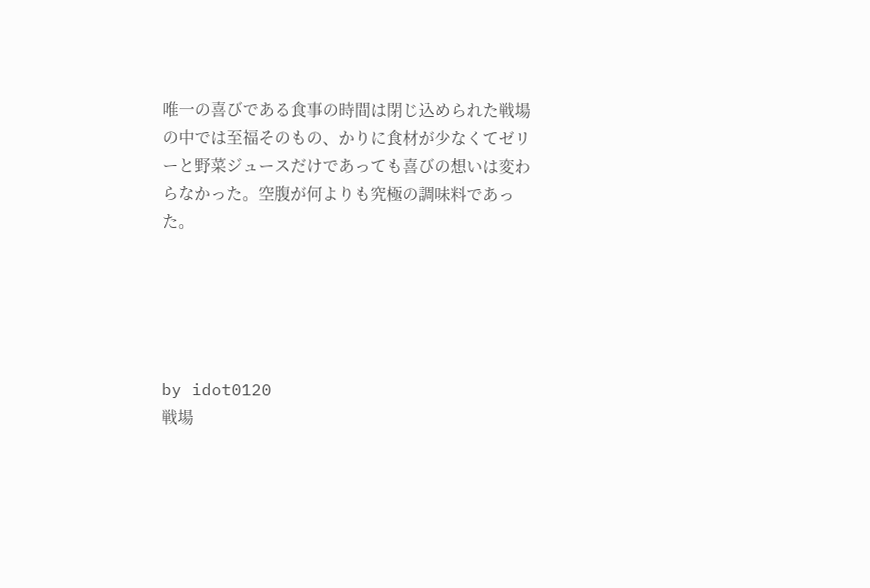唯一の喜びである食事の時間は閉じ込められた戦場の中では至福そのもの、かりに食材が少なくてゼリーと野菜ジュースだけであっても喜びの想いは変わらなかった。空腹が何よりも究極の調味料であった。





by idot0120
戦場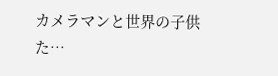カメラマンと世界の子供た…